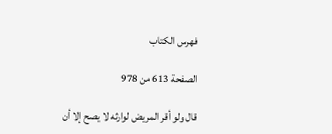فهرس الكتاب

الصفحة 613 من 978

قال ولو أقر المريض لوارثه لا يصح إلا أن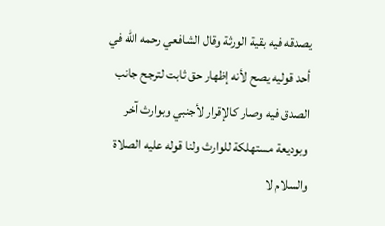يصدقه فيه بقية الورثة وقال الشافعي رحمه الله في أحد قوليه يصح لأنه إظهار حق ثابت لترجح جانب الصدق فيه وصار كالإقرار لأجنبي وبوارث آخر وبوديعة مستهلكة للوارث ولنا قوله عليه الصلاة والسلام لا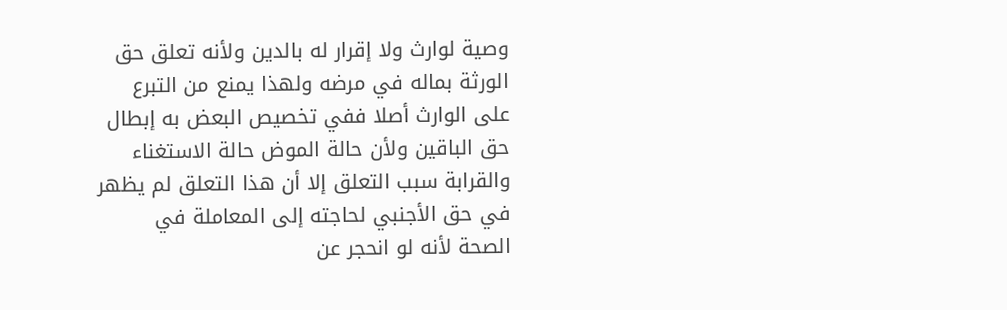وصية لوارث ولا إقرار له بالدين ولأنه تعلق حق الورثة بماله في مرضه ولهذا يمنع من التبرع على الوارث أصلا ففي تخصيص البعض به إبطال حق الباقين ولأن حالة الموض حالة الاستغناء والقرابة سبب التعلق إلا أن هذا التعلق لم يظهر في حق الأجنبي لحاجته إلى المعاملة في الصحة لأنه لو انحجر عن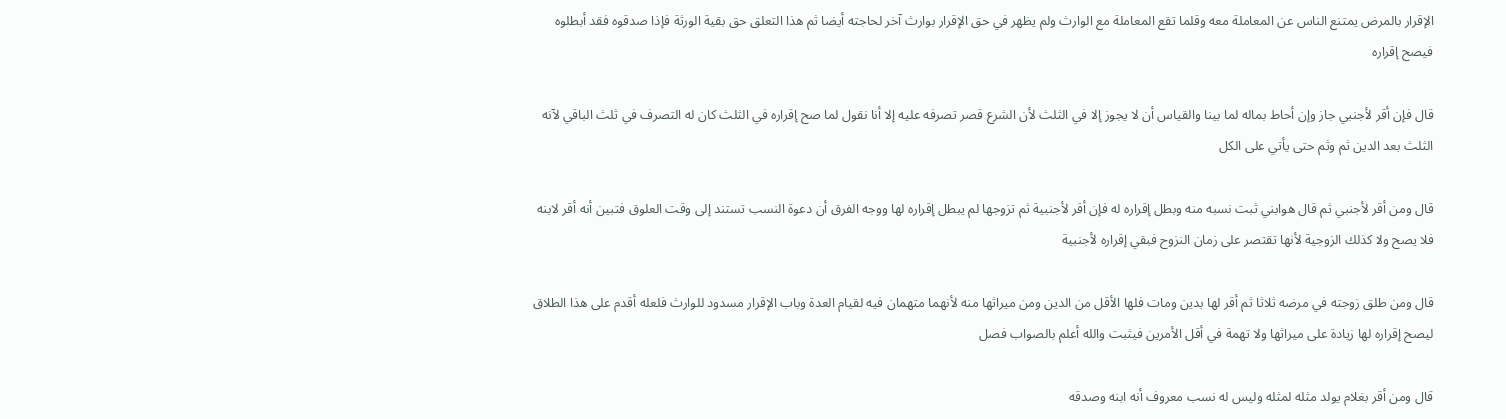الإقرار بالمرض يمتنع الناس عن المعاملة معه وقلما تقع المعاملة مع الوارث ولم يظهر في حق الإقرار بوارث آخر لحاجته أيضا ثم هذا التعلق حق بقية الورثة فإذا صدقوه فقد أبطلوه فيصح إقراره

قال فإن أقر لأجنبي جاز وإن أحاط بماله لما بينا والقياس أن لا يجوز إلا في الثلث لأن الشرع قصر تصرفه عليه إلا أنا نقول لما صح إقراره في الثلث كان له التصرف في ثلث الباقي لآنه الثلث بعد الدين ثم وثم حتى يأتي على الكل

قال ومن أقر لأجنبي ثم قال هوابني ثبت نسبه منه وبطل إقراره له فإن أقر لأجنبية ثم تزوجها لم يبطل إقراره لها ووجه الفرق أن دعوة النسب تستند إلى وقت العلوق فتبين أنه أقر لابنه فلا يصح ولا كذلك الزوجية لأنها تقتصر على زمان النزوح فبقي إقراره لأجنبية

قال ومن طلق زوجته في مرضه ثلاثا ثم أقر لها بدين ومات فلها الأقل من الدين ومن ميراثها منه لأنهما متهمان فيه لقيام العدة وباب الإقرار مسدود للوارث فلعله أقدم على هذا الطلاق ليصح إقراره لها زيادة على ميراثها ولا تهمة في أقل الأمرين فيثبت والله أعلم بالصواب فصل

قال ومن أقر بغلام يولد مثله لمثله وليس له نسب معروف أنه ابنه وصدقه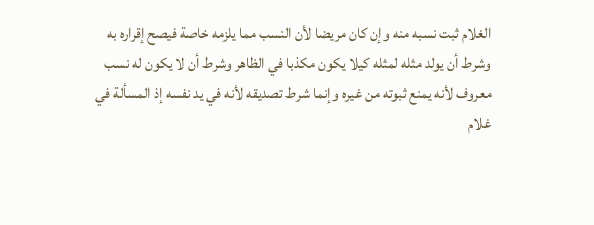الغلام ثبت نسبه منه وإن كان مريضا لأن النسب مما يلزمه خاصة فيصح إقراره به وشرط أن يولد مثله لمثله كيلا يكون مكذبا في الظاهر وشرط أن لا يكون له نسب معروف لأنه يمنع ثبوته من غيره وإنما شرط تصديقه لأنه في يد نفسه إذ المسألة في غلام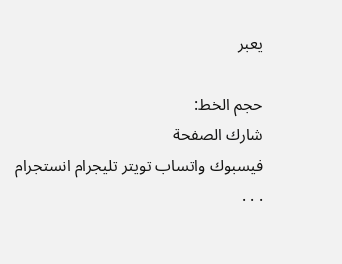يعبر

حجم الخط:
شارك الصفحة
فيسبوك واتساب تويتر تليجرام انستجرام
. . .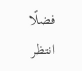فضلًا انتظر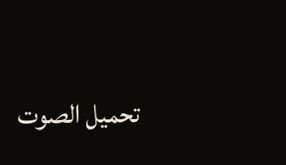تحميل الصوت